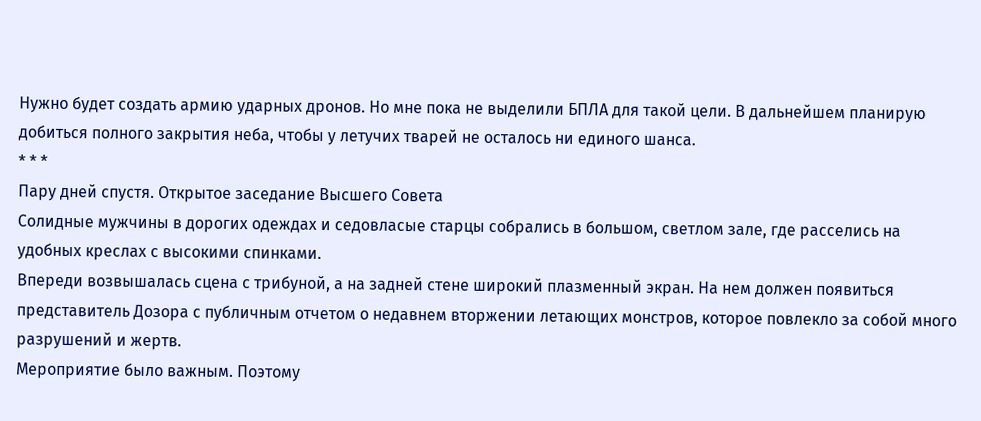Нужно будет создать армию ударных дронов. Но мне пока не выделили БПЛА для такой цели. В дальнейшем планирую добиться полного закрытия неба, чтобы у летучих тварей не осталось ни единого шанса.
* * *
Пару дней спустя. Открытое заседание Высшего Совета
Солидные мужчины в дорогих одеждах и седовласые старцы собрались в большом, светлом зале, где расселись на удобных креслах с высокими спинками.
Впереди возвышалась сцена с трибуной, а на задней стене широкий плазменный экран. На нем должен появиться представитель Дозора с публичным отчетом о недавнем вторжении летающих монстров, которое повлекло за собой много разрушений и жертв.
Мероприятие было важным. Поэтому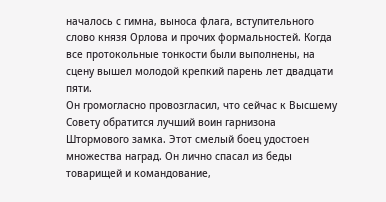началось с гимна, выноса флага, вступительного слово князя Орлова и прочих формальностей. Когда все протокольные тонкости были выполнены, на сцену вышел молодой крепкий парень лет двадцати пяти.
Он громогласно провозгласил, что сейчас к Высшему Совету обратится лучший воин гарнизона Штормового замка. Этот смелый боец удостоен множества наград. Он лично спасал из беды товарищей и командование,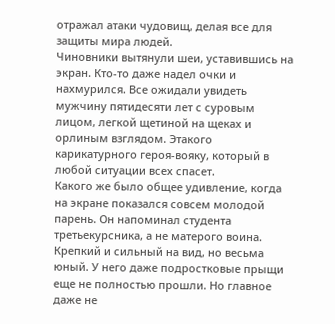отражал атаки чудовищ, делая все для защиты мира людей.
Чиновники вытянули шеи, уставившись на экран. Кто-то даже надел очки и нахмурился. Все ожидали увидеть мужчину пятидесяти лет с суровым лицом, легкой щетиной на щеках и орлиным взглядом. Этакого карикатурного героя-вояку, который в любой ситуации всех спасет.
Какого же было общее удивление, когда на экране показался совсем молодой парень. Он напоминал студента третьекурсника, а не матерого воина.
Крепкий и сильный на вид, но весьма юный. У него даже подростковые прыщи еще не полностью прошли. Но главное даже не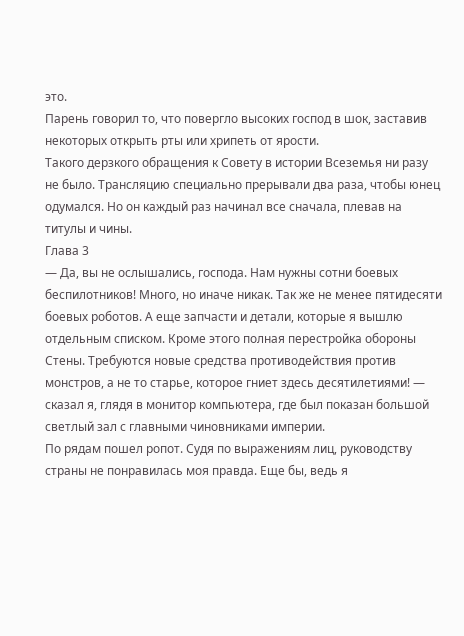это.
Парень говорил то, что повергло высоких господ в шок, заставив некоторых открыть рты или хрипеть от ярости.
Такого дерзкого обращения к Совету в истории Всеземья ни разу не было. Трансляцию специально прерывали два раза, чтобы юнец одумался. Но он каждый раз начинал все сначала, плевав на титулы и чины.
Глава 3
— Да, вы не ослышались, господа. Нам нужны сотни боевых беспилотников! Много, но иначе никак. Так же не менее пятидесяти боевых роботов. А еще запчасти и детали, которые я вышлю отдельным списком. Кроме этого полная перестройка обороны Стены. Требуются новые средства противодействия против монстров, а не то старье, которое гниет здесь десятилетиями! — сказал я, глядя в монитор компьютера, где был показан большой светлый зал с главными чиновниками империи.
По рядам пошел ропот. Судя по выражениям лиц, руководству страны не понравилась моя правда. Еще бы, ведь я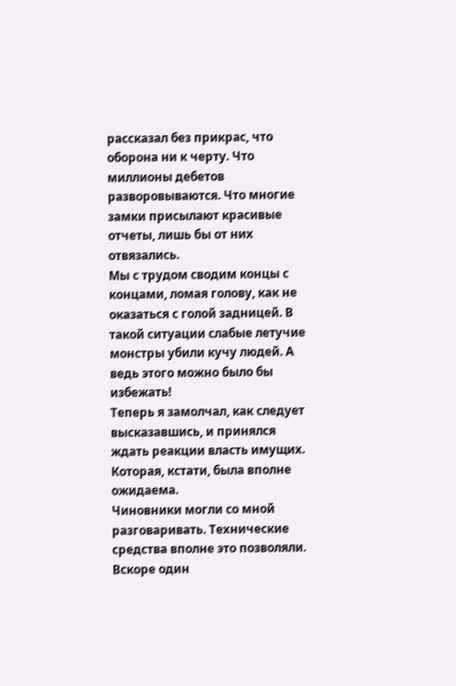рассказал без прикрас, что оборона ни к черту. Что миллионы дебетов разворовываются. Что многие замки присылают красивые отчеты, лишь бы от них отвязались.
Мы с трудом сводим концы с концами, ломая голову, как не оказаться с голой задницей. В такой ситуации слабые летучие монстры убили кучу людей. А ведь этого можно было бы избежать!
Теперь я замолчал, как следует высказавшись, и принялся ждать реакции власть имущих. Которая, кстати, была вполне ожидаема.
Чиновники могли со мной разговаривать. Технические средства вполне это позволяли. Вскоре один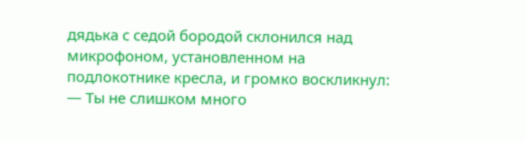дядька с седой бородой склонился над микрофоном, установленном на подлокотнике кресла, и громко воскликнул:
— Ты не слишком много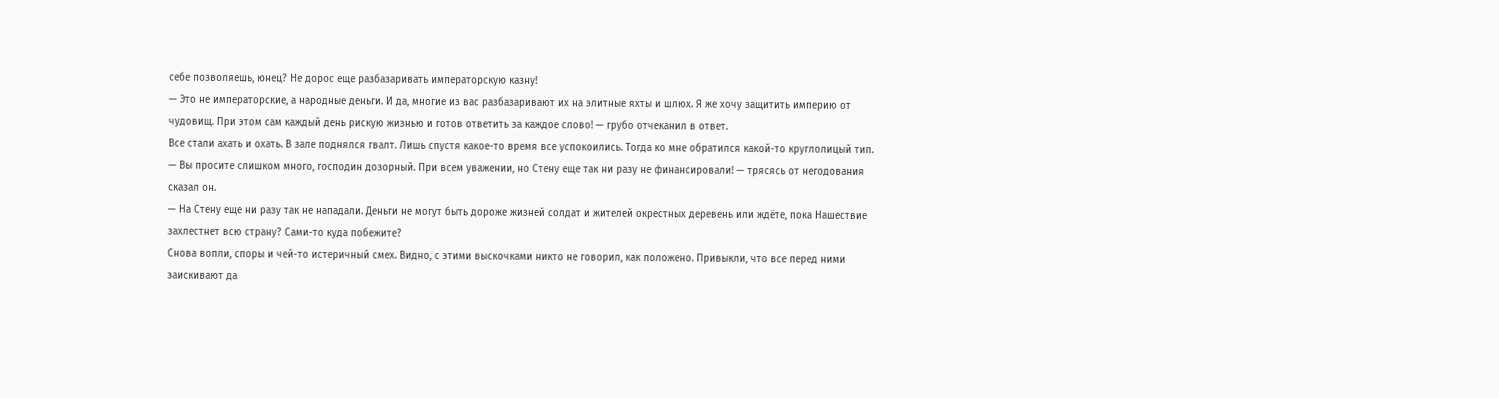себе позволяешь, юнец? Не дорос еще разбазаривать императорскую казну!
— Это не императорские, а народные деньги. И да, многие из вас разбазаривают их на элитные яхты и шлюх. Я же хочу защитить империю от чудовищ. При этом сам каждый день рискую жизнью и готов ответить за каждое слово! — грубо отчеканил в ответ.
Все стали ахать и охать. В зале поднялся гвалт. Лишь спустя какое-то время все успокоились. Тогда ко мне обратился какой-то круглолицый тип.
— Вы просите слишком много, господин дозорный. При всем уважении, но Стену еще так ни разу не финансировали! — трясясь от негодования сказал он.
— На Стену еще ни разу так не нападали. Деньги не могут быть дороже жизней солдат и жителей окрестных деревень или ждёте, пока Нашествие захлестнет всю страну? Сами-то куда побежите?
Снова вопли, споры и чей-то истеричный смех. Видно, с этими выскочками никто не говорил, как положено. Привыкли, что все перед ними заискивают да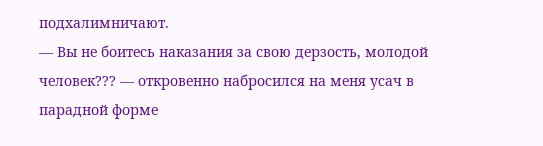подхалимничают.
— Вы не боитесь наказания за свою дерзость, молодой человек??? — откровенно набросился на меня усач в парадной форме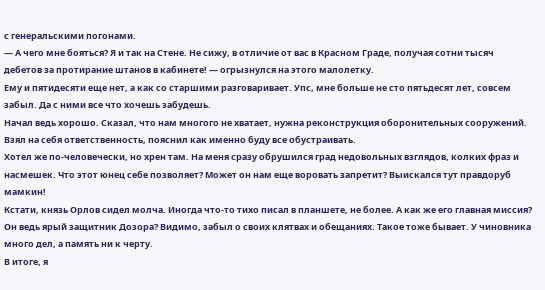с генеральскими погонами.
— А чего мне бояться? Я и так на Стене. Не сижу, в отличие от вас в Красном Граде, получая сотни тысяч дебетов за протирание штанов в кабинете! — огрызнулся на этого малолетку.
Ему и пятидесяти еще нет, а как со старшими разговаривает. Упс, мне больше не сто пятьдесят лет, совсем забыл. Да с ними все что хочешь забудешь.
Начал ведь хорошо. Сказал, что нам многого не хватает, нужна реконструкция оборонительных сооружений. Взял на себя ответственность, пояснил как именно буду все обустраивать.
Хотел же по-человечески, но хрен там. На меня сразу обрушился град недовольных взглядов, колких фраз и насмешек. Что этот юнец себе позволяет? Может он нам еще воровать запретит? Выискался тут правдоруб мамкин!
Кстати, князь Орлов сидел молча. Иногда что-то тихо писал в планшете, не более. А как же его главная миссия? Он ведь ярый защитник Дозора? Видимо, забыл о своих клятвах и обещаниях. Такое тоже бывает. У чиновника много дел, а память ни к черту.
В итоге, я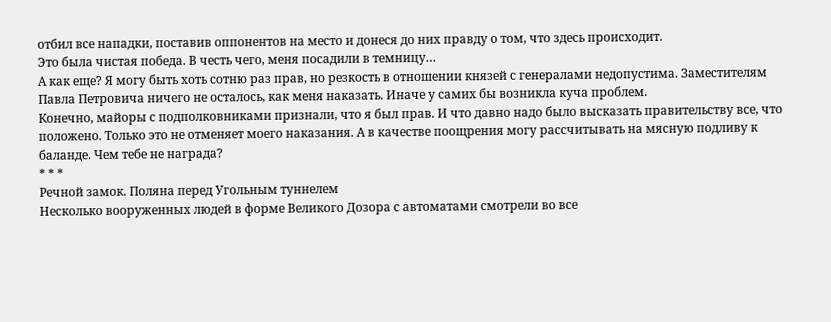отбил все нападки, поставив оппонентов на место и донеся до них правду о том, что здесь происходит.
Это была чистая победа. В честь чего, меня посадили в темницу…
А как еще? Я могу быть хоть сотню раз прав, но резкость в отношении князей с генералами недопустима. Заместителям Павла Петровича ничего не осталось, как меня наказать. Иначе у самих бы возникла куча проблем.
Конечно, майоры с подполковниками признали, что я был прав. И что давно надо было высказать правительству все, что положено. Только это не отменяет моего наказания. А в качестве поощрения могу рассчитывать на мясную подливу к баланде. Чем тебе не награда?
* * *
Речной замок. Поляна перед Угольным туннелем
Несколько вооруженных людей в форме Великого Дозора с автоматами смотрели во все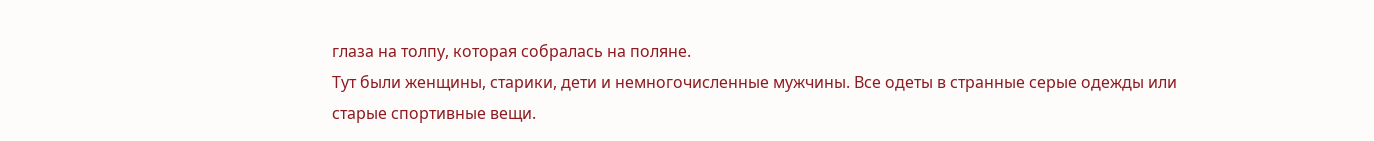глаза на толпу, которая собралась на поляне.
Тут были женщины, старики, дети и немногочисленные мужчины. Все одеты в странные серые одежды или старые спортивные вещи.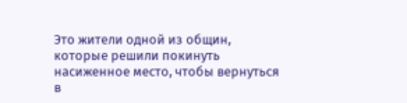Это жители одной из общин, которые решили покинуть насиженное место, чтобы вернуться в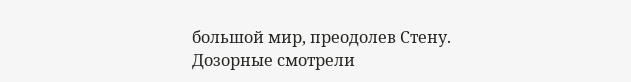большой мир, преодолев Стену.
Дозорные смотрели